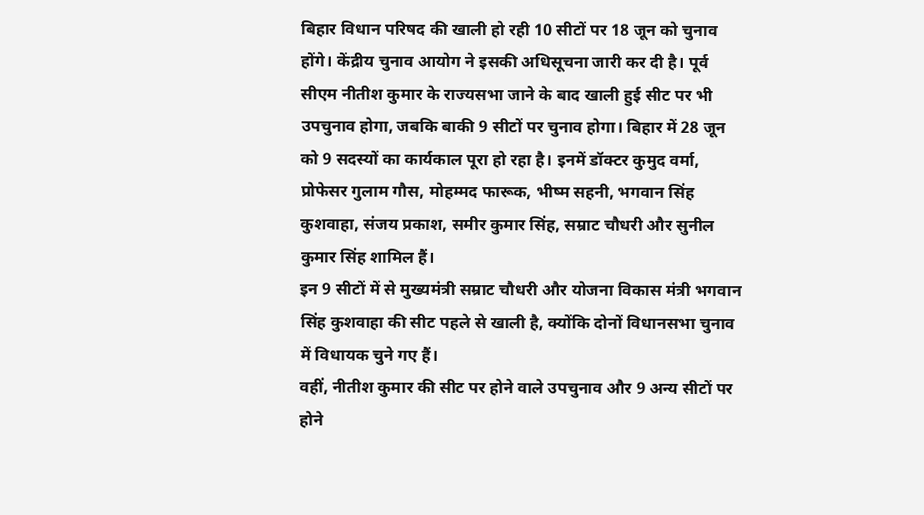बिहार विधान परिषद की खाली हो रही 10 सीटों पर 18 जून को चुनाव होंगे। केंद्रीय चुनाव आयोग ने इसकी अधिसूचना जारी कर दी है। पूर्व सीएम नीतीश कुमार के राज्यसभा जाने के बाद खाली हुई सीट पर भी उपचुनाव होगा, जबकि बाकी 9 सीटों पर चुनाव होगा। बिहार में 28 जून को 9 सदस्यों का कार्यकाल पूरा हो रहा है। इनमें डॉक्टर कुमुद वर्मा, प्रोफेसर गुलाम गौस, मोहम्मद फारूक, भीष्म सहनी, भगवान सिंह कुशवाहा, संजय प्रकाश, समीर कुमार सिंह, सम्राट चौधरी और सुनील कुमार सिंह शामिल हैं।
इन 9 सीटों में से मुख्यमंत्री सम्राट चौधरी और योजना विकास मंत्री भगवान सिंह कुशवाहा की सीट पहले से खाली है, क्योंकि दोनों विधानसभा चुनाव में विधायक चुने गए हैं।
वहीं, नीतीश कुमार की सीट पर होने वाले उपचुनाव और 9 अन्य सीटों पर होने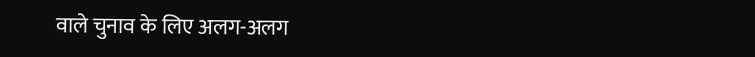वाले चुनाव के लिए अलग-अलग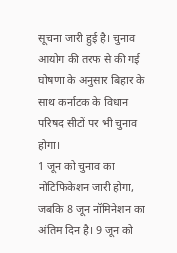सूचना जारी हुई है। चुनाव आयोग की तरफ से की गई घोषणा के अनुसार बिहार के साथ कर्नाटक के विधान परिषद सीटों पर भी चुनाव होगा।
1 जून को चुनाव का नोटिफिकेशन जारी होगा, जबकि 8 जून नॉमिनेशन का अंतिम दिन है। 9 जून को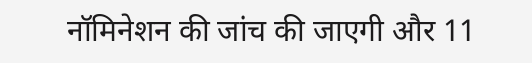नॉमिनेशन की जांच की जाएगी और 11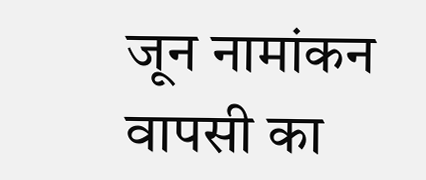जून नामांकन वापसी का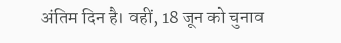अंतिम दिन है। वहीं, 18 जून को चुनाव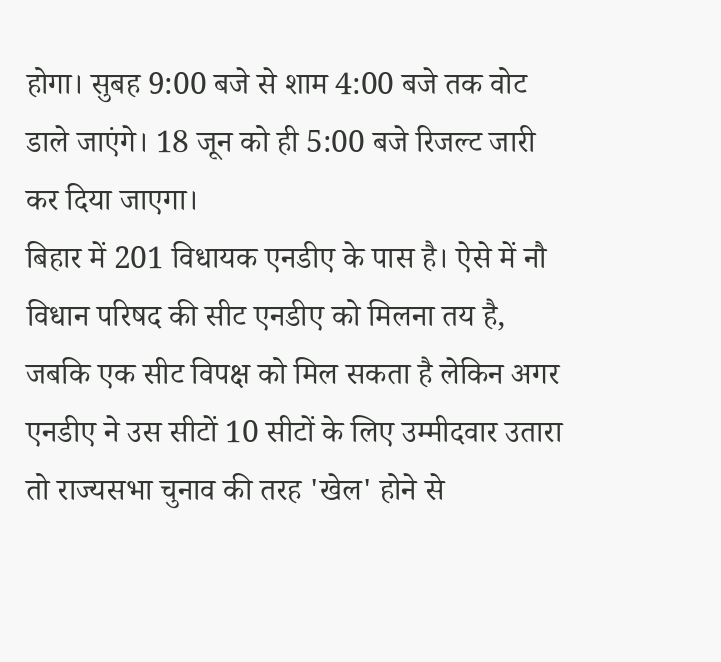होगा। सुबह 9:00 बजे से शाम 4:00 बजे तक वोट डाले जाएंगे। 18 जून को ही 5:00 बजे रिजल्ट जारी कर दिया जाएगा।
बिहार में 201 विधायक एनडीए के पास है। ऐसे में नौ विधान परिषद की सीट एनडीए को मिलना तय है, जबकि एक सीट विपक्ष को मिल सकता है लेकिन अगर एनडीए ने उस सीटों 10 सीटों के लिए उम्मीदवार उतारा तो राज्यसभा चुनाव की तरह 'खेल' होने से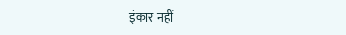इंकार नहीं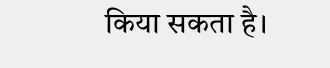किया सकता है।